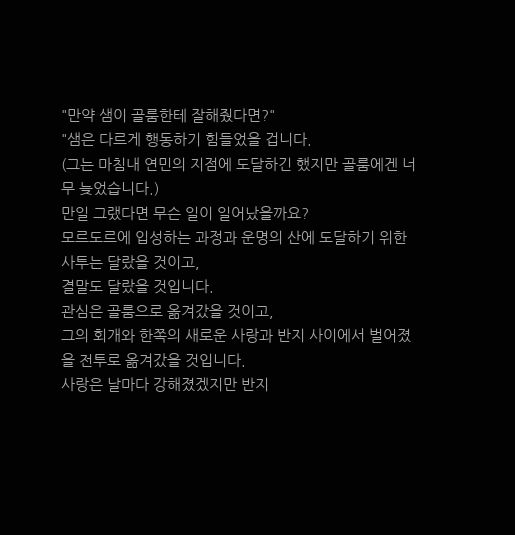"만약 샘이 골룸한테 잘해줬다면?"
"샘은 다르게 행동하기 힘들었을 겁니다.
(그는 마침내 연민의 지점에 도달하긴 했지만 골룸에겐 너무 늦었습니다.)
만일 그랬다면 무슨 일이 일어났을까요?
모르도르에 입성하는 과정과 운명의 산에 도달하기 위한 사투는 달랐을 것이고,
결말도 달랐을 것입니다.
관심은 골룸으로 옮겨갔을 것이고,
그의 회개와 한쪽의 새로운 사랑과 반지 사이에서 벌어졌을 전투로 옮겨갔을 것입니다.
사랑은 날마다 강해졌겠지만 반지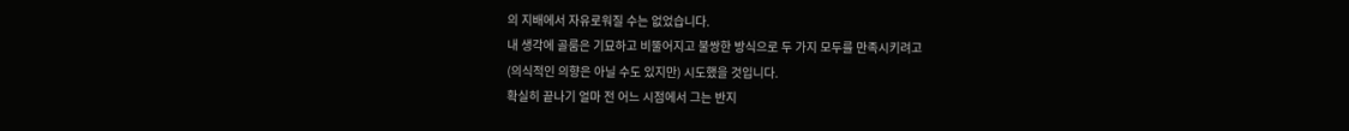의 지배에서 자유로워질 수는 없었습니다.
내 생각에 골룸은 기묘하고 비뚤어지고 불쌍한 방식으로 두 가지 모두를 만족시키려고
(의식적인 의향은 아닐 수도 있지만) 시도했을 것입니다.
확실히 끝나기 얼마 전 어느 시점에서 그는 반지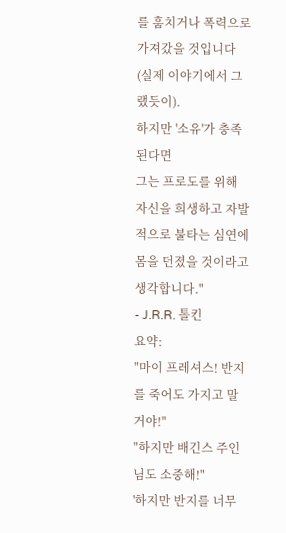를 훔치거나 폭력으로 가져갔을 것입니다(실제 이야기에서 그랬듯이).
하지만 '소유'가 충족된다면
그는 프로도를 위해 자신을 희생하고 자발적으로 불타는 심연에 몸을 던졌을 것이라고 생각합니다."
- J.R.R. 톨킨
요약:
"마이 프레셔스! 반지를 죽어도 가지고 말거야!"
"하지만 배긴스 주인님도 소중해!"
'하지만 반지를 너무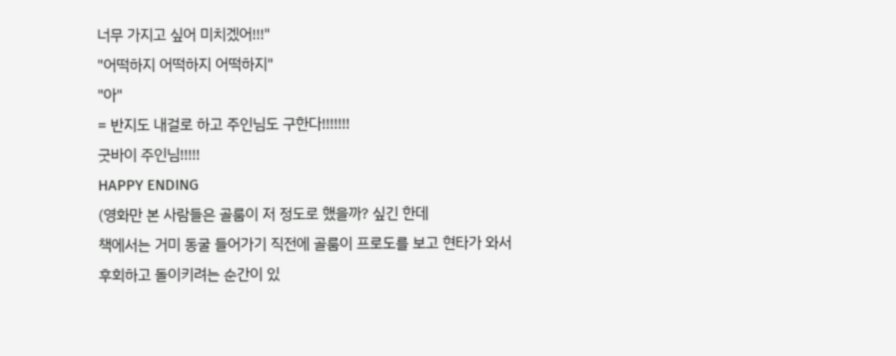너무 가지고 싶어 미치겠어!!!"
"어떡하지 어떡하지 어떡하지"
"아"
= 반지도 내걸로 하고 주인님도 구한다!!!!!!!
굿바이 주인님!!!!!
HAPPY ENDING
(영화만 본 사람들은 골룸이 저 정도로 했을까? 싶긴 한데
책에서는 거미 동굴 들어가기 직전에 골룸이 프로도를 보고 현타가 와서
후회하고 돌이키려는 순간이 있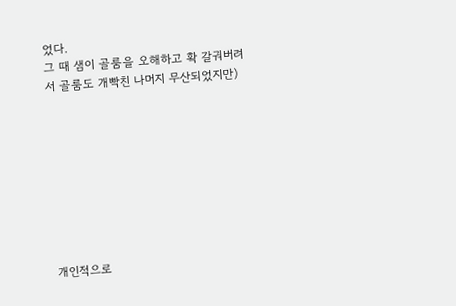었다.
그 때 샘이 골룸을 오해하고 확 갈궈버려서 골룸도 개빡친 나머지 무산되었지만)









개인적으로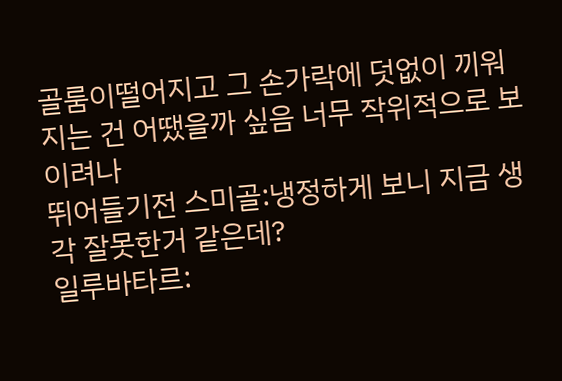골룸이떨어지고 그 손가락에 덧없이 끼워지는 건 어땠을까 싶음 너무 작위적으로 보이려나
뛰어들기전 스미골:냉정하게 보니 지금 생각 잘못한거 같은데?
일루바타르: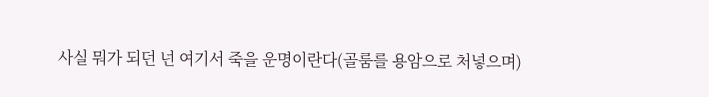사실 뭐가 되던 넌 여기서 죽을 운명이란다(골룸를 용암으로 처넣으며)